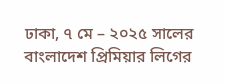ঢাকা, ৭ মে – ২০২৫ সালের বাংলাদেশ প্রিমিয়ার লিগের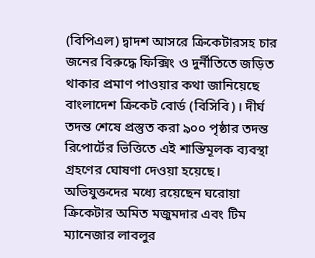(বিপিএল) দ্বাদশ আসরে ক্রিকেটারসহ চার জনের বিরুদ্ধে ফিক্সিং ও দুর্নীতিতে জড়িত থাকার প্রমাণ পাওয়ার কথা জানিয়েছে বাংলাদেশ ক্রিকেট বোর্ড (বিসিবি)। দীর্ঘ তদন্ত শেষে প্রস্তুত করা ৯০০ পৃষ্ঠার তদন্ত রিপোর্টের ভিত্তিতে এই শাস্তিমূলক ব্যবস্থা গ্রহণের ঘোষণা দেওয়া হয়েছে।
অভিযুক্তদের মধ্যে রয়েছেন ঘরোয়া ক্রিকেটার অমিত মজুমদার এবং টিম ম্যানেজার লাবলুর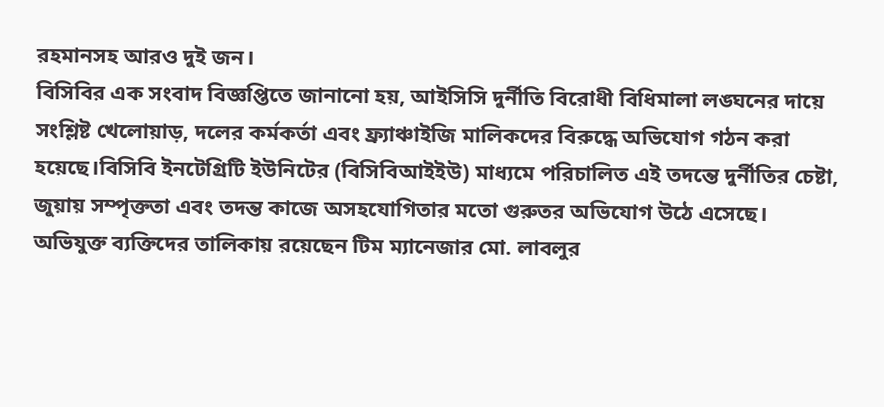রহমানসহ আরও দুই জন।
বিসিবির এক সংবাদ বিজ্ঞপ্তিতে জানানো হয়, আইসিসি দুর্নীতি বিরোধী বিধিমালা লঙ্ঘনের দায়ে সংশ্লিষ্ট খেলোয়াড়, দলের কর্মকর্তা এবং ফ্র্যাঞ্চাইজি মালিকদের বিরুদ্ধে অভিযোগ গঠন করা হয়েছে।বিসিবি ইনটেগ্রিটি ইউনিটের (বিসিবিআইইউ) মাধ্যমে পরিচালিত এই তদন্তে দুর্নীতির চেষ্টা, জুয়ায় সম্পৃক্ততা এবং তদন্ত কাজে অসহযোগিতার মতো গুরুতর অভিযোগ উঠে এসেছে।
অভিযুক্ত ব্যক্তিদের তালিকায় রয়েছেন টিম ম্যানেজার মো. লাবলুর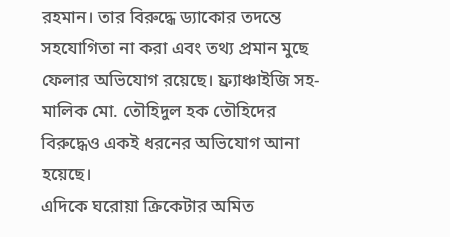রহমান। তার বিরুদ্ধে ড্যাকোর তদন্তে সহযোগিতা না করা এবং তথ্য প্রমান মুছে ফেলার অভিযোগ রয়েছে। ফ্র্যাঞ্চাইজি সহ-মালিক মো. তৌহিদুল হক তৌহিদের বিরুদ্ধেও একই ধরনের অভিযোগ আনা হয়েছে।
এদিকে ঘরোয়া ক্রিকেটার অমিত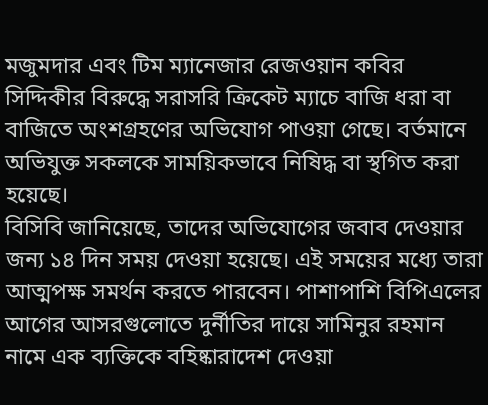মজুমদার এবং টিম ম্যানেজার রেজওয়ান কবির সিদ্দিকীর বিরুদ্ধে সরাসরি ক্রিকেট ম্যাচে বাজি ধরা বা বাজিতে অংশগ্রহণের অভিযোগ পাওয়া গেছে। বর্তমানে অভিযুক্ত সকলকে সাময়িকভাবে নিষিদ্ধ বা স্থগিত করা হয়েছে।
বিসিবি জানিয়েছে, তাদের অভিযোগের জবাব দেওয়ার জন্য ১৪ দিন সময় দেওয়া হয়েছে। এই সময়ের মধ্যে তারা আত্মপক্ষ সমর্থন করতে পারবেন। পাশাপাশি বিপিএলের আগের আসরগুলোতে দুর্নীতির দায়ে সামিনুর রহমান নামে এক ব্যক্তিকে বহিষ্কারাদেশ দেওয়া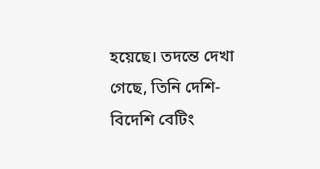হয়েছে। তদন্তে দেখা গেছে, তিনি দেশি-বিদেশি বেটিং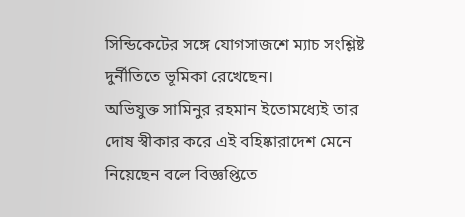সিন্ডিকেটের সঙ্গে যোগসাজশে ম্যাচ সংশ্লিষ্ট দুর্নীতিতে ভূমিকা রেখেছেন।
অভিযুক্ত সামিনুর রহমান ইতোমধ্যেই তার দোষ স্বীকার করে এই বহিষ্কারাদেশ মেনে নিয়েছেন বলে বিজ্ঞপ্তিতে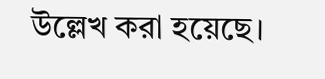উল্লেখ করা হয়েছে।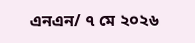এনএন/ ৭ মে ২০২৬